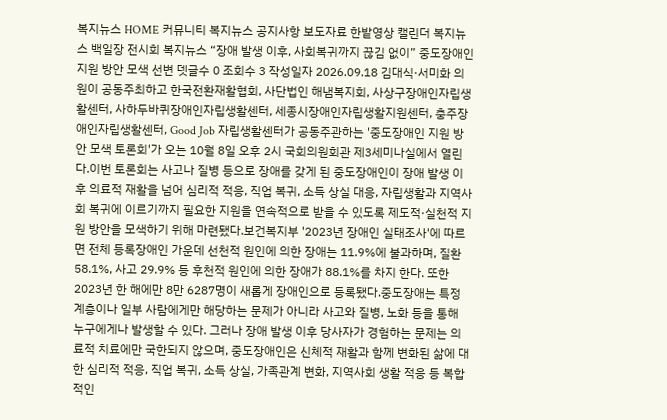복지뉴스 HOME 커뮤니티 복지뉴스 공지사항 보도자료 한밭영상 캘린더 복지뉴스 백일장 전시회 복지뉴스 “장애 발생 이후, 사회복귀까지 끊김 없이” 중도장애인 지원 방안 모색 선변 뎃글수 0 조회수 3 작성일자 2026.09.18 김대식·서미화 의원이 공동주최하고 한국전환재활협회, 사단법인 해냄복지회, 사상구장애인자립생활센터, 사하두바퀴장애인자립생활센터, 세종시장애인자립생활지원센터, 충주장 애인자립생활센터, Good Job 자립생활센터가 공동주관하는 '중도장애인 지원 방안 모색 토론회'가 오는 10월 8일 오후 2시 국회의원회관 제3세미나실에서 열린다.이번 토론회는 사고나 질병 등으로 장애를 갖게 된 중도장애인이 장애 발생 이후 의료적 재활을 넘어 심리적 적응, 직업 복귀, 소득 상실 대응, 자립생활과 지역사회 복귀에 이르기까지 필요한 지원을 연속적으로 받을 수 있도록 제도적·실천적 지원 방안을 모색하기 위해 마련됐다.보건복지부 '2023년 장애인 실태조사'에 따르면 전체 등록장애인 가운데 선천적 원인에 의한 장애는 11.9%에 불과하며, 질환 58.1%, 사고 29.9% 등 후천적 원인에 의한 장애가 88.1%를 차지 한다. 또한 2023년 한 해에만 8만 6287명이 새롭게 장애인으로 등록됐다.중도장애는 특정 계층이나 일부 사람에게만 해당하는 문제가 아니라 사고와 질병, 노화 등을 통해 누구에게나 발생할 수 있다. 그러나 장애 발생 이후 당사자가 경험하는 문제는 의료적 치료에만 국한되지 않으며, 중도장애인은 신체적 재활과 함께 변화된 삶에 대한 심리적 적응, 직업 복귀, 소득 상실, 가족관계 변화, 지역사회 생활 적응 등 복합적인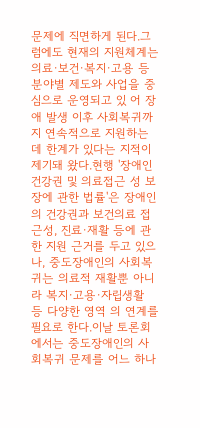문제에 직면하게 된다.그럼에도 현재의 지원체계는 의료·보건·복지·고용 등 분야별 제도와 사업을 중심으로 운영되고 있 어 장애 발생 이후 사회복귀까지 연속적으로 지원하는 데 한계가 있다는 지적이 제기돼 왔다.현행 '장애인 건강권 및 의료접근 성 보장에 관한 법률'은 장애인의 건강권과 보건의료 접근성, 진료·재활 등에 관한 지원 근거를 두고 있으나, 중도장애인의 사회복귀는 의료적 재활뿐 아니라 복지·고용·자립생활 등 다양한 영역 의 연계를 필요로 한다.이날 토론회에서는 중도장애인의 사회복귀 문제를 어느 하나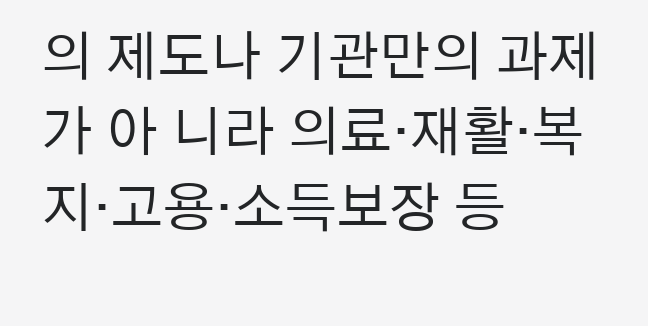의 제도나 기관만의 과제가 아 니라 의료·재활·복지·고용·소득보장 등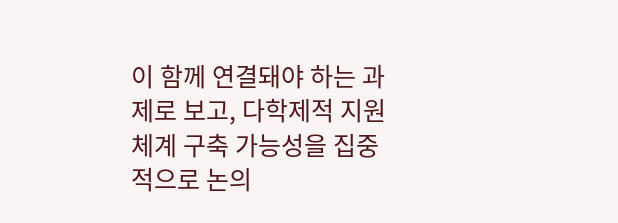이 함께 연결돼야 하는 과제로 보고, 다학제적 지원체계 구축 가능성을 집중적으로 논의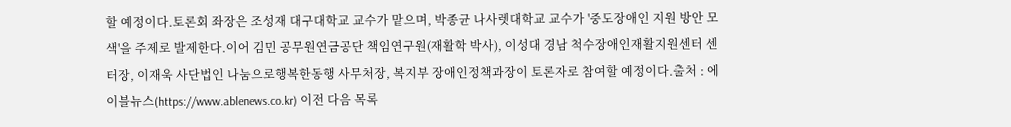할 예정이다.토론회 좌장은 조성재 대구대학교 교수가 맡으며, 박종균 나사렛대학교 교수가 '중도장애인 지원 방안 모색'을 주제로 발제한다.이어 김민 공무원연금공단 책임연구원(재활학 박사), 이성대 경남 척수장애인재활지원센터 센터장, 이재욱 사단법인 나눔으로행복한동행 사무처장, 복지부 장애인정책과장이 토론자로 참여할 예정이다.출처 : 에이블뉴스(https://www.ablenews.co.kr) 이전 다음 목록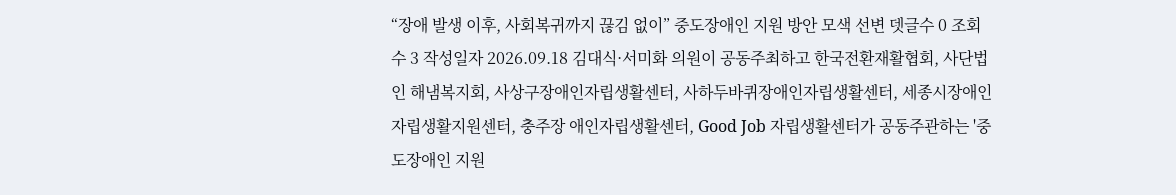“장애 발생 이후, 사회복귀까지 끊김 없이” 중도장애인 지원 방안 모색 선변 뎃글수 0 조회수 3 작성일자 2026.09.18 김대식·서미화 의원이 공동주최하고 한국전환재활협회, 사단법인 해냄복지회, 사상구장애인자립생활센터, 사하두바퀴장애인자립생활센터, 세종시장애인자립생활지원센터, 충주장 애인자립생활센터, Good Job 자립생활센터가 공동주관하는 '중도장애인 지원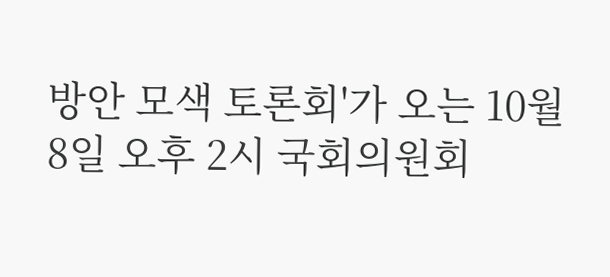방안 모색 토론회'가 오는 10월 8일 오후 2시 국회의원회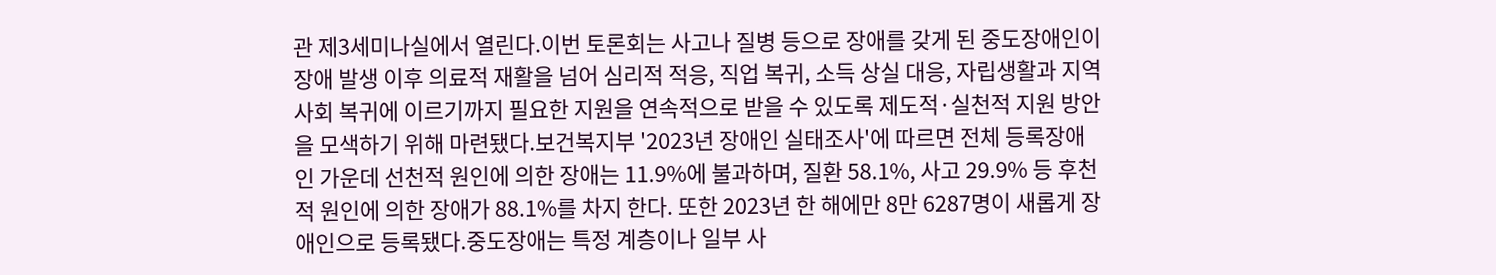관 제3세미나실에서 열린다.이번 토론회는 사고나 질병 등으로 장애를 갖게 된 중도장애인이 장애 발생 이후 의료적 재활을 넘어 심리적 적응, 직업 복귀, 소득 상실 대응, 자립생활과 지역사회 복귀에 이르기까지 필요한 지원을 연속적으로 받을 수 있도록 제도적·실천적 지원 방안을 모색하기 위해 마련됐다.보건복지부 '2023년 장애인 실태조사'에 따르면 전체 등록장애인 가운데 선천적 원인에 의한 장애는 11.9%에 불과하며, 질환 58.1%, 사고 29.9% 등 후천적 원인에 의한 장애가 88.1%를 차지 한다. 또한 2023년 한 해에만 8만 6287명이 새롭게 장애인으로 등록됐다.중도장애는 특정 계층이나 일부 사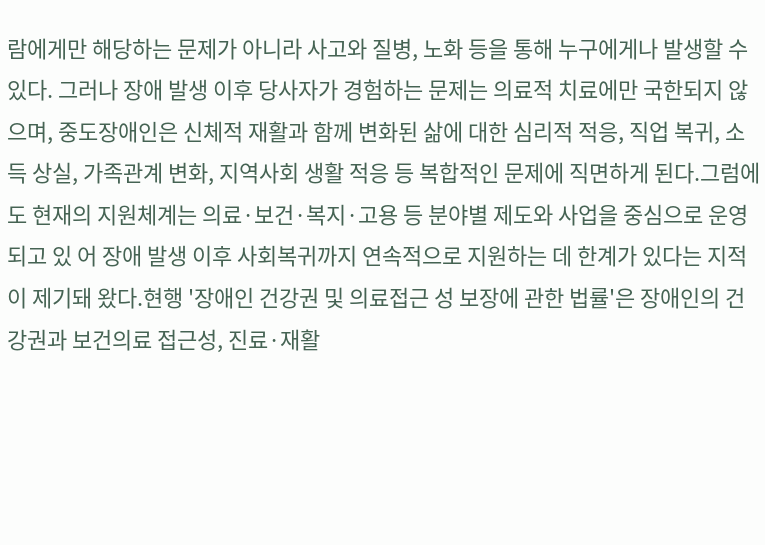람에게만 해당하는 문제가 아니라 사고와 질병, 노화 등을 통해 누구에게나 발생할 수 있다. 그러나 장애 발생 이후 당사자가 경험하는 문제는 의료적 치료에만 국한되지 않으며, 중도장애인은 신체적 재활과 함께 변화된 삶에 대한 심리적 적응, 직업 복귀, 소득 상실, 가족관계 변화, 지역사회 생활 적응 등 복합적인 문제에 직면하게 된다.그럼에도 현재의 지원체계는 의료·보건·복지·고용 등 분야별 제도와 사업을 중심으로 운영되고 있 어 장애 발생 이후 사회복귀까지 연속적으로 지원하는 데 한계가 있다는 지적이 제기돼 왔다.현행 '장애인 건강권 및 의료접근 성 보장에 관한 법률'은 장애인의 건강권과 보건의료 접근성, 진료·재활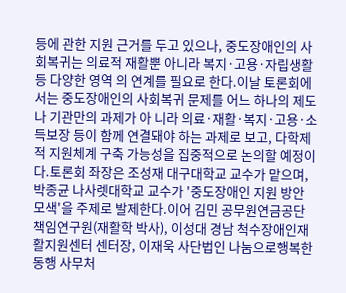등에 관한 지원 근거를 두고 있으나, 중도장애인의 사회복귀는 의료적 재활뿐 아니라 복지·고용·자립생활 등 다양한 영역 의 연계를 필요로 한다.이날 토론회에서는 중도장애인의 사회복귀 문제를 어느 하나의 제도나 기관만의 과제가 아 니라 의료·재활·복지·고용·소득보장 등이 함께 연결돼야 하는 과제로 보고, 다학제적 지원체계 구축 가능성을 집중적으로 논의할 예정이다.토론회 좌장은 조성재 대구대학교 교수가 맡으며, 박종균 나사렛대학교 교수가 '중도장애인 지원 방안 모색'을 주제로 발제한다.이어 김민 공무원연금공단 책임연구원(재활학 박사), 이성대 경남 척수장애인재활지원센터 센터장, 이재욱 사단법인 나눔으로행복한동행 사무처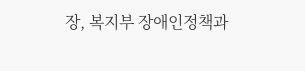장, 복지부 장애인정책과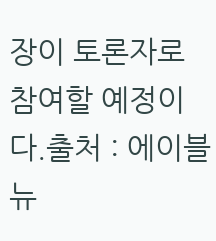장이 토론자로 참여할 예정이다.출처 : 에이블뉴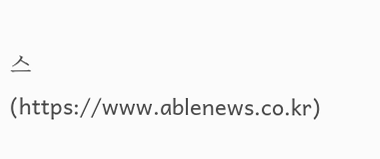스(https://www.ablenews.co.kr)